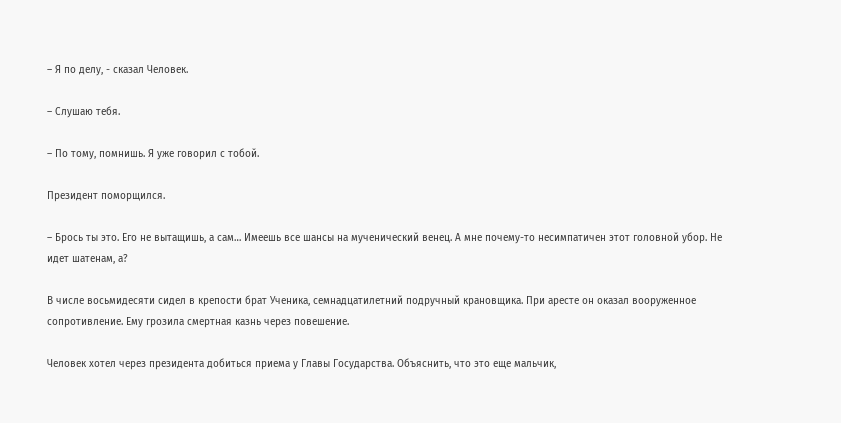– Я по делу, - сказал Человек.

– Слушаю тебя.

– По тому, помнишь. Я уже говорил с тобой.

Президент поморщился.

– Брось ты это. Его не вытащишь, а сам… Имеешь все шансы на мученический венец. А мне почему-то несимпатичен этот головной убор. Не идет шатенам, а?

В числе восьмидесяти сидел в крепости брат Ученика, семнадцатилетний подручный крановщика. При аресте он оказал вооруженное сопротивление. Ему грозила смертная казнь через повешение.

Человек хотел через президента добиться приема у Главы Государства. Объяснить, что это еще мальчик,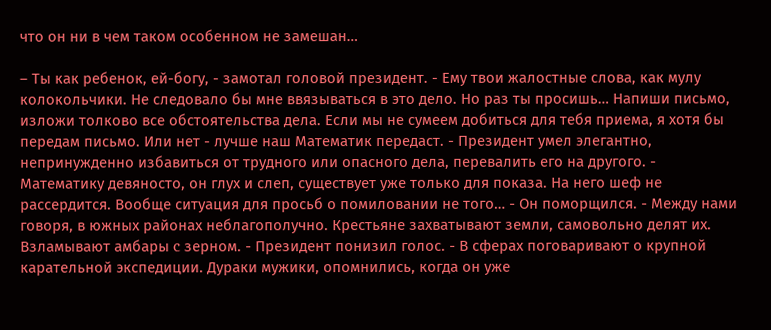что он ни в чем таком особенном не замешан…

– Ты как ребенок, ей-богу, - замотал головой президент. - Ему твои жалостные слова, как мулу колокольчики. Не следовало бы мне ввязываться в это дело. Но раз ты просишь… Напиши письмо, изложи толково все обстоятельства дела. Если мы не сумеем добиться для тебя приема, я хотя бы передам письмо. Или нет - лучше наш Математик передаст. - Президент умел элегантно, непринужденно избавиться от трудного или опасного дела, перевалить его на другого. - Математику девяносто, он глух и слеп, существует уже только для показа. На него шеф не рассердится. Вообще ситуация для просьб о помиловании не того… - Он поморщился. - Между нами говоря, в южных районах неблагополучно. Крестьяне захватывают земли, самовольно делят их. Взламывают амбары c зерном. - Президент понизил голос. - В сферах поговаривают о крупной карательной экспедиции. Дураки мужики, опомнились, когда он уже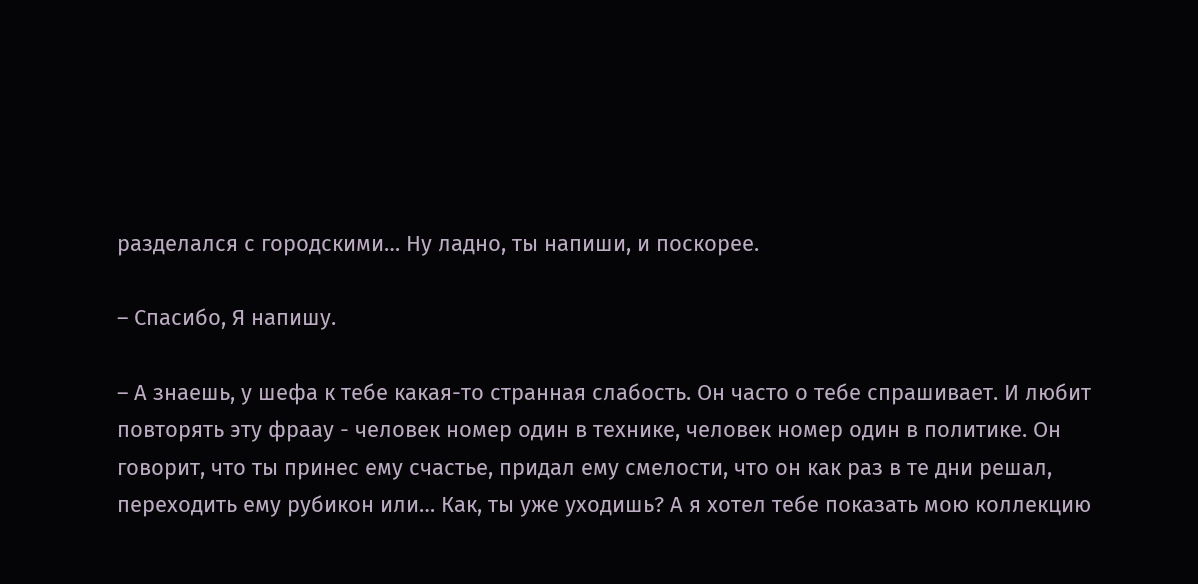разделался с городскими… Ну ладно, ты напиши, и поскорее.

– Спасибo, Я напишу.

– А знаешь, у шефа к тебе какая-то странная слабость. Он часто о тебе спрашивает. И любит повторять эту фраау - человек номер один в технике, человек номер один в политике. Он говорит, что ты принес ему счастье, придал ему смелости, что он как раз в те дни решал, переходить ему рубикон или… Как, ты уже уходишь? А я хотел тебе показать мою коллекцию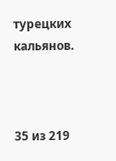турецких кальянов.



35 из 219